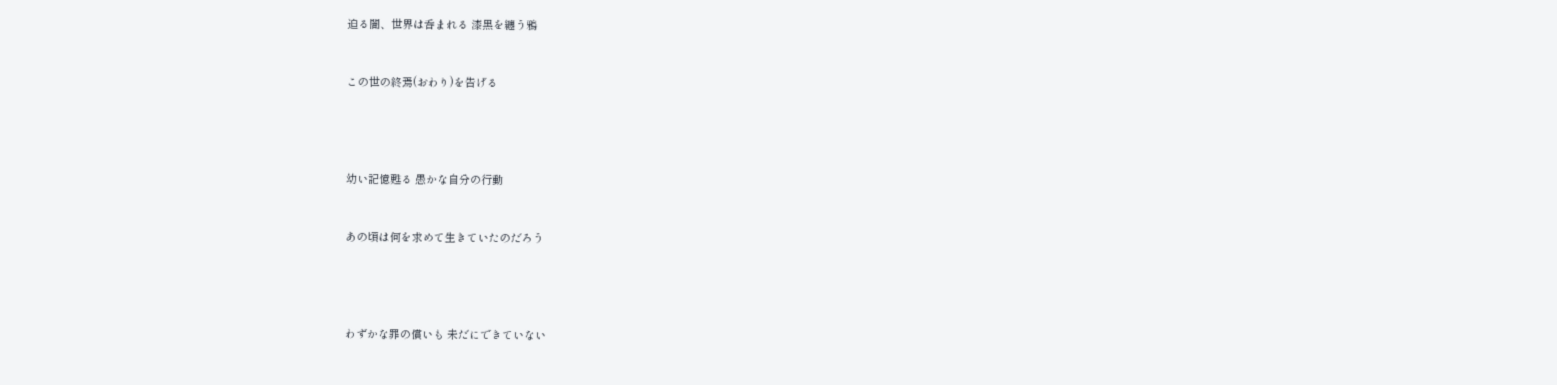迫る闇、世界は呑まれる 漆黒を纏う鴉


この世の終焉(おわり)を告げる




幼い記憶甦る 愚かな自分の行動


あの頃は何を求めて生きていたのだろう




わずかな罪の償いも 未だにできていない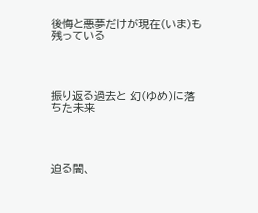後悔と悪夢だけが現在(いま)も残っている




振り返る過去と 幻(ゆめ)に落ちた未来




迫る闇、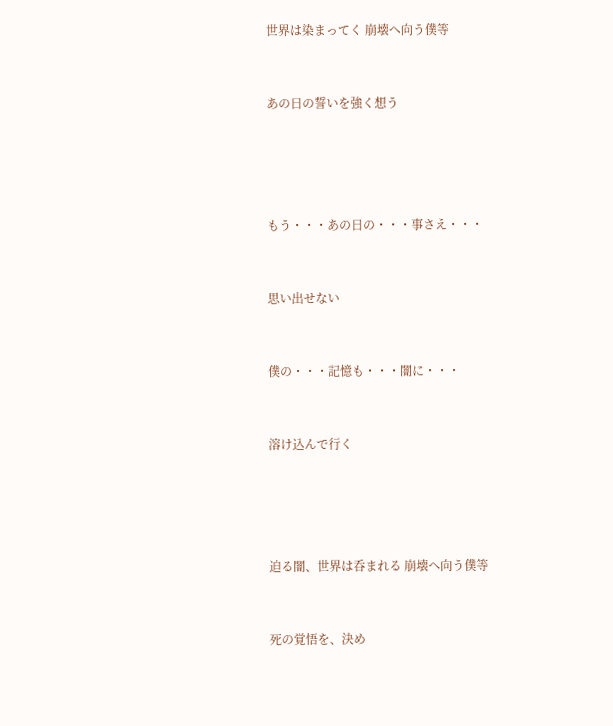世界は染まってく 崩壊へ向う僕等


あの日の誓いを強く想う




もう・・・あの日の・・・事さえ・・・


思い出せない


僕の・・・記憶も・・・闇に・・・


溶け込んで行く




迫る闇、世界は呑まれる 崩壊へ向う僕等


死の覚悟を、決め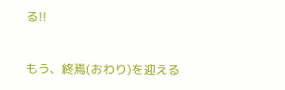る!!


もう、終焉(おわり)を迎える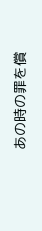あの時の罪を償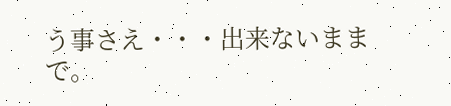う事さえ・・・出来ないままで。